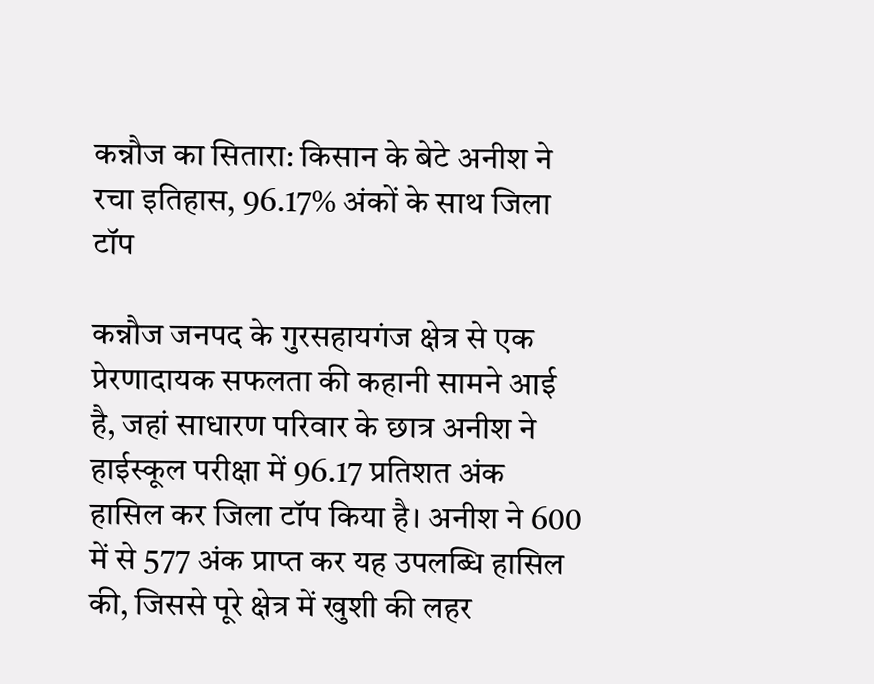कन्नौज का सितारा: किसान के बेटे अनीश ने रचा इतिहास, 96.17% अंकों के साथ जिला टॉप

कन्नौज जनपद के गुरसहायगंज क्षेत्र से एक प्रेरणादायक सफलता की कहानी सामने आई है, जहां साधारण परिवार के छात्र अनीश ने हाईस्कूल परीक्षा में 96.17 प्रतिशत अंक हासिल कर जिला टॉप किया है। अनीश ने 600 में से 577 अंक प्राप्त कर यह उपलब्धि हासिल की, जिससे पूरे क्षेत्र में खुशी की लहर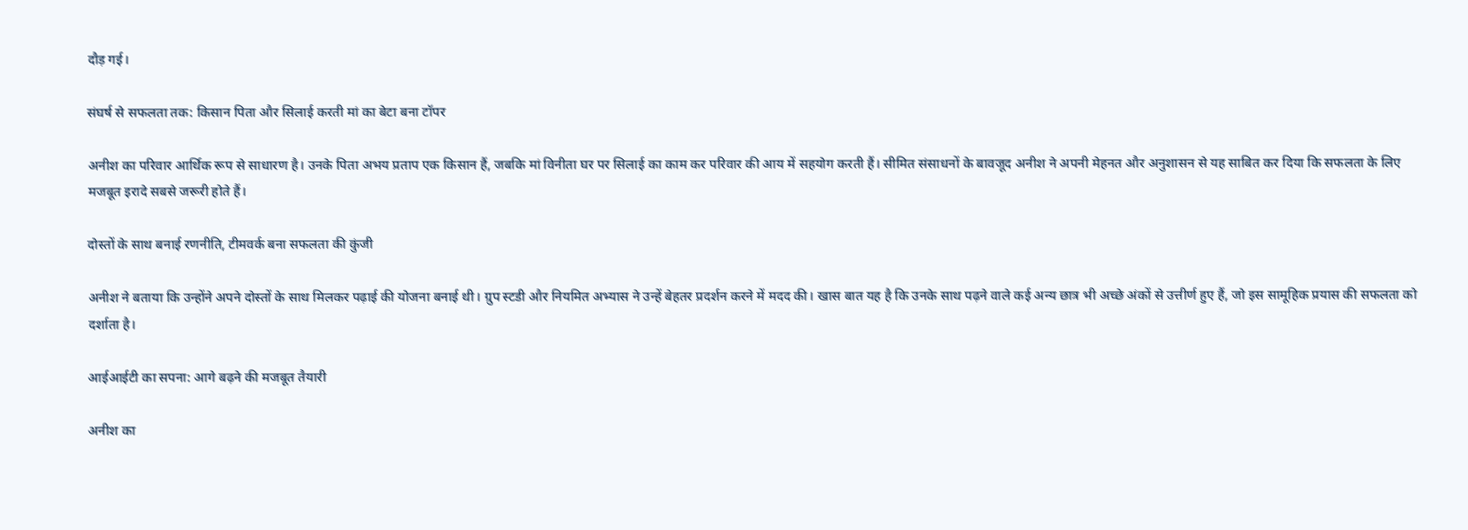दौड़ गई।

संघर्ष से सफलता तक: किसान पिता और सिलाई करती मां का बेटा बना टॉपर

अनीश का परिवार आर्थिक रूप से साधारण है। उनके पिता अभय प्रताप एक किसान हैं, जबकि मां विनीता घर पर सिलाई का काम कर परिवार की आय में सहयोग करती हैं। सीमित संसाधनों के बावजूद अनीश ने अपनी मेहनत और अनुशासन से यह साबित कर दिया कि सफलता के लिए मजबूत इरादे सबसे जरूरी होते हैं।

दोस्तों के साथ बनाई रणनीति, टीमवर्क बना सफलता की कुंजी

अनीश ने बताया कि उन्होंने अपने दोस्तों के साथ मिलकर पढ़ाई की योजना बनाई थी। ग्रुप स्टडी और नियमित अभ्यास ने उन्हें बेहतर प्रदर्शन करने में मदद की। खास बात यह है कि उनके साथ पढ़ने वाले कई अन्य छात्र भी अच्छे अंकों से उत्तीर्ण हुए हैं, जो इस सामूहिक प्रयास की सफलता को दर्शाता है।

आईआईटी का सपना: आगे बढ़ने की मजबूत तैयारी

अनीश का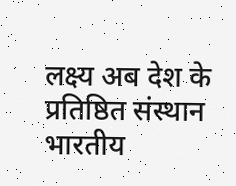लक्ष्य अब देश के प्रतिष्ठित संस्थान भारतीय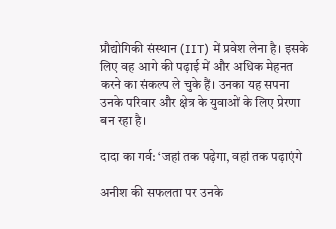प्रौद्योगिकी संस्थान (IIT) में प्रवेश लेना है। इसके लिए वह आगे की पढ़ाई में और अधिक मेहनत करने का संकल्प ले चुके हैं। उनका यह सपना उनके परिवार और क्षेत्र के युवाओं के लिए प्रेरणा बन रहा है।

दादा का गर्व: ‘जहां तक पढ़ेगा, वहां तक पढ़ाएंगे

अनीश की सफलता पर उनके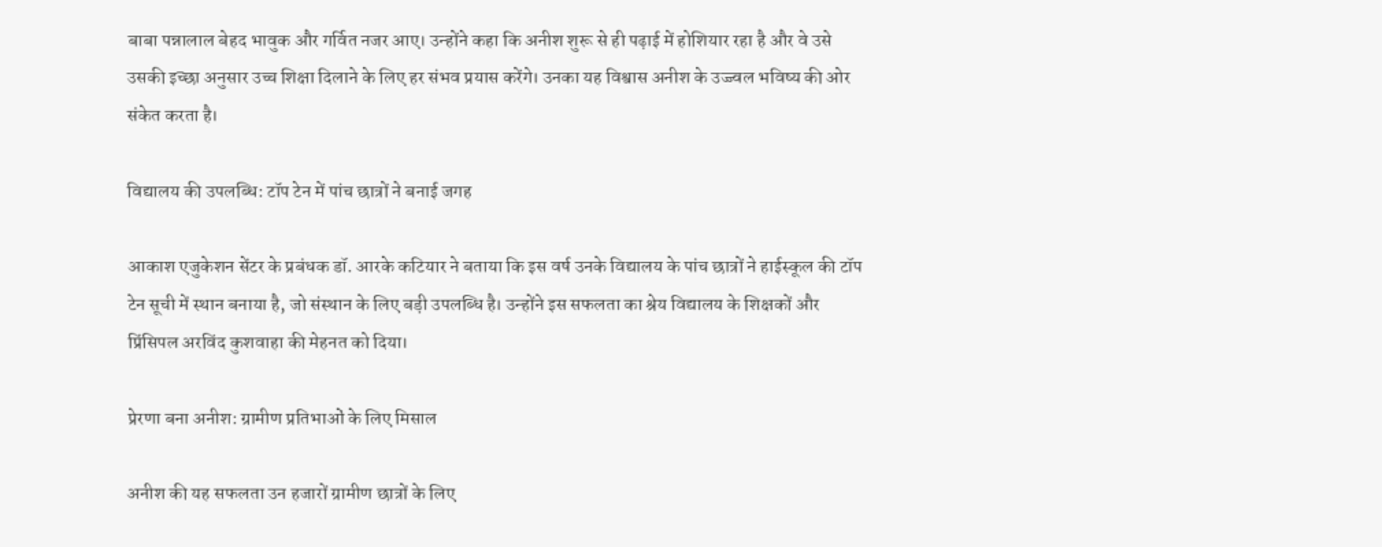बाबा पन्नालाल बेहद भावुक और गर्वित नजर आए। उन्होंने कहा कि अनीश शुरू से ही पढ़ाई में होशियार रहा है और वे उसे उसकी इच्छा अनुसार उच्च शिक्षा दिलाने के लिए हर संभव प्रयास करेंगे। उनका यह विश्वास अनीश के उज्ज्वल भविष्य की ओर संकेत करता है।

विद्यालय की उपलब्धि: टॉप टेन में पांच छात्रों ने बनाई जगह

आकाश एजुकेशन सेंटर के प्रबंधक डॉ. आरके कटियार ने बताया कि इस वर्ष उनके विद्यालय के पांच छात्रों ने हाईस्कूल की टॉप टेन सूची में स्थान बनाया है, जो संस्थान के लिए बड़ी उपलब्धि है। उन्होंने इस सफलता का श्रेय विद्यालय के शिक्षकों और प्रिंसिपल अरविंद कुशवाहा की मेहनत को दिया।

प्रेरणा बना अनीश: ग्रामीण प्रतिभाओं के लिए मिसाल

अनीश की यह सफलता उन हजारों ग्रामीण छात्रों के लिए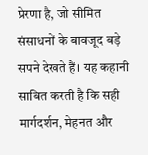प्रेरणा है, जो सीमित संसाधनों के बावजूद बड़े सपने देखते हैं। यह कहानी साबित करती है कि सही मार्गदर्शन, मेहनत और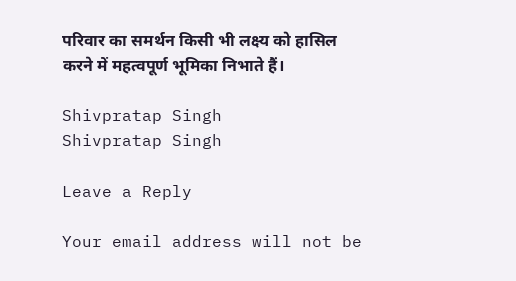परिवार का समर्थन किसी भी लक्ष्य को हासिल करने में महत्वपूर्ण भूमिका निभाते हैं।

Shivpratap Singh
Shivpratap Singh

Leave a Reply

Your email address will not be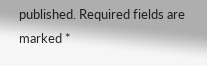published. Required fields are marked *